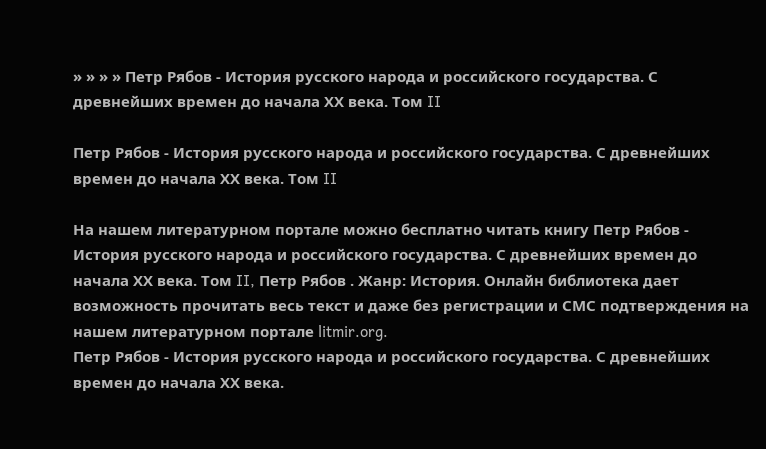» » » » Петр Рябов - История русского народа и российского государства. С древнейших времен до начала ХХ века. Том II

Петр Рябов - История русского народа и российского государства. С древнейших времен до начала ХХ века. Том II

На нашем литературном портале можно бесплатно читать книгу Петр Рябов - История русского народа и российского государства. С древнейших времен до начала ХХ века. Том II, Петр Рябов . Жанр: История. Онлайн библиотека дает возможность прочитать весь текст и даже без регистрации и СМС подтверждения на нашем литературном портале litmir.org.
Петр Рябов - История русского народа и российского государства. С древнейших времен до начала ХХ века.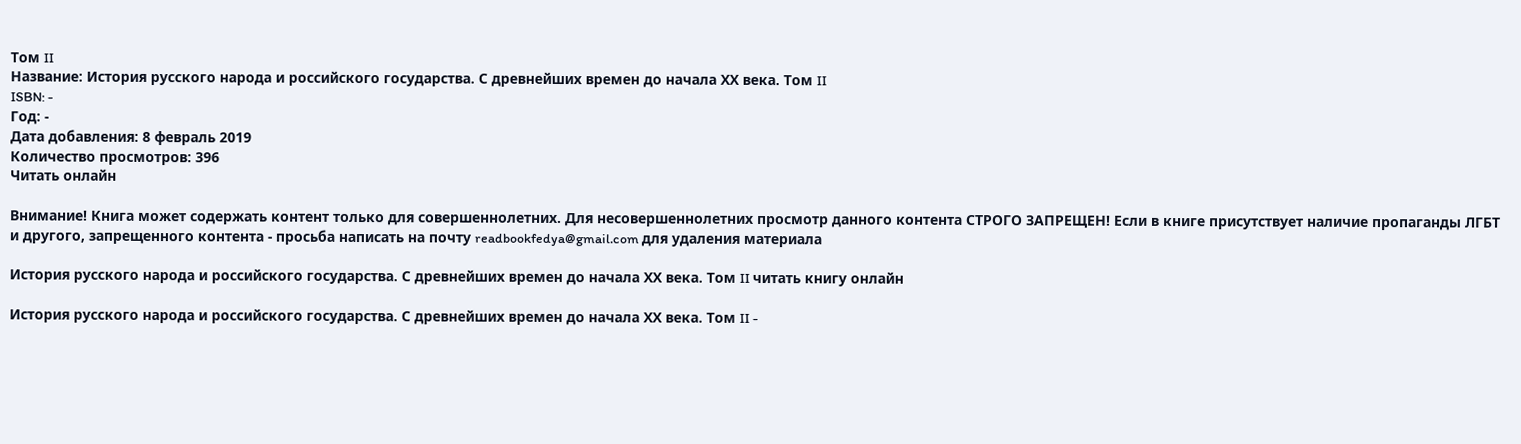Том II
Название: История русского народа и российского государства. С древнейших времен до начала ХХ века. Том II
ISBN: -
Год: -
Дата добавления: 8 февраль 2019
Количество просмотров: 396
Читать онлайн

Внимание! Книга может содержать контент только для совершеннолетних. Для несовершеннолетних просмотр данного контента СТРОГО ЗАПРЕЩЕН! Если в книге присутствует наличие пропаганды ЛГБТ и другого, запрещенного контента - просьба написать на почту readbookfedya@gmail.com для удаления материала

История русского народа и российского государства. С древнейших времен до начала ХХ века. Том II читать книгу онлайн

История русского народа и российского государства. С древнейших времен до начала ХХ века. Том II -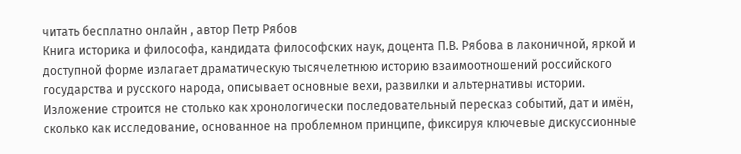читать бесплатно онлайн , автор Петр Рябов
Книга историка и философа, кандидата философских наук, доцента П.В. Рябова в лаконичной, яркой и доступной форме излагает драматическую тысячелетнюю историю взаимоотношений российского государства и русского народа, описывает основные вехи, развилки и альтернативы истории. Изложение строится не столько как хронологически последовательный пересказ событий, дат и имён, сколько как исследование, основанное на проблемном принципе, фиксируя ключевые дискуссионные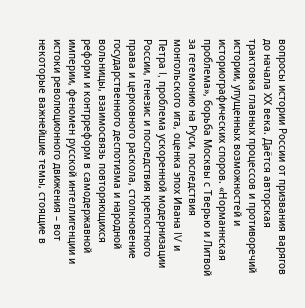вопросы истории России от призвания варягов до начала ХХ века. Даётся авторская трактовка главных процессов и противоречий истории, упущенных возможностей и историографических споров. «Норманнская проблема», борьба Москвы с Тверью и Литвой за гегемонию на Руси, последствия монгольского ига, оценка эпох Ивана IV и Петра I, проблема ускоренной модернизации России, генезис и последствия крепостного права и церковного раскола, столкновение государственного деспотизма и народной вольницы, взаимосвязь повторяющихся реформ и контрреформ в самодержавной империи, феномен русской интеллигенции и истоки революционного движения – вот некоторые важнейшие темы, стоящие в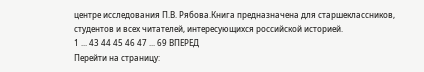центре исследования П.В. Рябова.Книга предназначена для старшеклассников, студентов и всех читателей, интересующихся российской историей.
1 ... 43 44 45 46 47 ... 69 ВПЕРЕД
Перейти на страницу: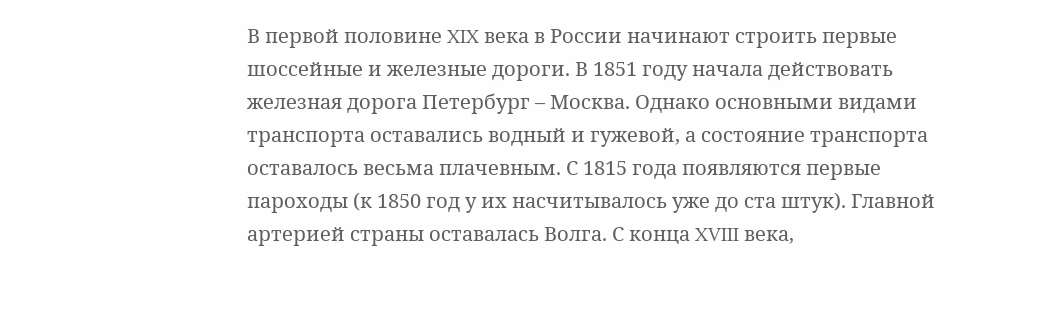В первой половине XIX века в России начинают строить первые шоссейные и железные дороги. В 1851 году начала действовать железная дорога Петербург – Москва. Однако основными видами транспорта оставались водный и гужевой, а состояние транспорта оставалось весьма плачевным. С 1815 года появляются первые пароходы (к 1850 год у их насчитывалось уже до ста штук). Главной артерией страны оставалась Волга. С конца XVIII века,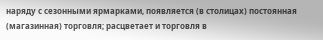наряду с сезонными ярмарками, появляется (в столицах) постоянная (магазинная) торговля; расцветает и торговля в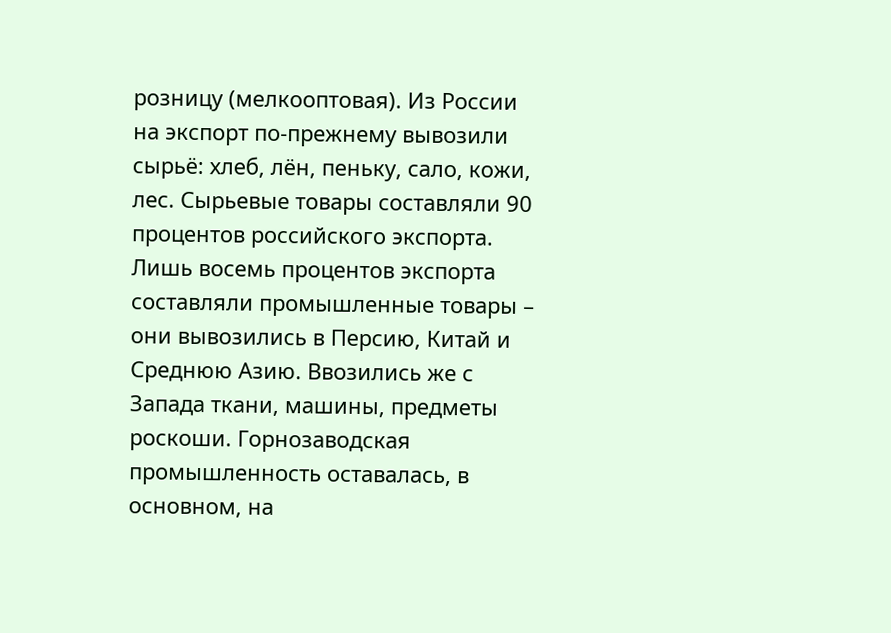розницу (мелкооптовая). Из России на экспорт по-прежнему вывозили сырьё: хлеб, лён, пеньку, сало, кожи, лес. Сырьевые товары составляли 90 процентов российского экспорта. Лишь восемь процентов экспорта составляли промышленные товары – они вывозились в Персию, Китай и Среднюю Азию. Ввозились же с Запада ткани, машины, предметы роскоши. Горнозаводская промышленность оставалась, в основном, на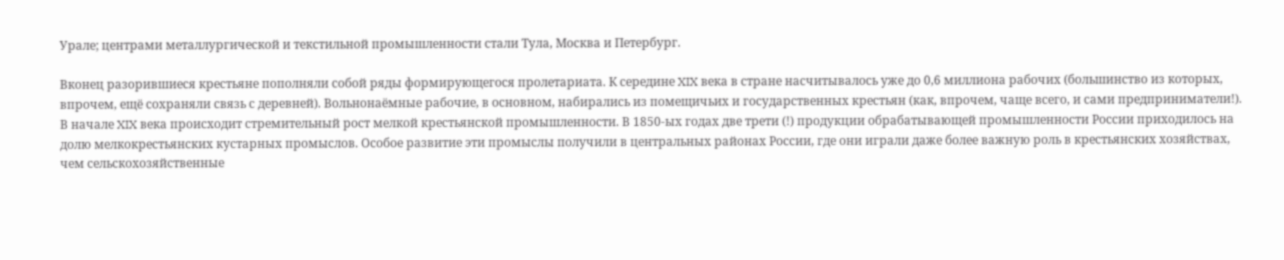Урале; центрами металлургической и текстильной промышленности стали Тула, Москва и Петербург.

Вконец разорившиеся крестьяне пополняли собой ряды формирующегося пролетариата. К середине XIX века в стране насчитывалось уже до 0,6 миллиона рабочих (большинство из которых, впрочем, ещё сохраняли связь с деревней). Вольнонаёмные рабочие, в основном, набирались из помещичьих и государственных крестьян (как, впрочем, чаще всего, и сами предприниматели!). В начале XIX века происходит стремительный рост мелкой крестьянской промышленности. В 1850-ых годах две трети (!) продукции обрабатывающей промышленности России приходилось на долю мелкокрестьянских кустарных промыслов. Особое развитие эти промыслы получили в центральных районах России, где они играли даже более важную роль в крестьянских хозяйствах, чем сельскохозяйственные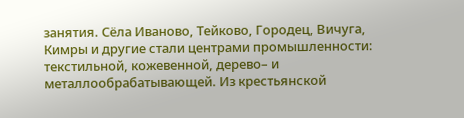занятия. Сёла Иваново, Тейково, Городец, Вичуга, Кимры и другие стали центрами промышленности: текстильной, кожевенной, дерево– и металлообрабатывающей. Из крестьянской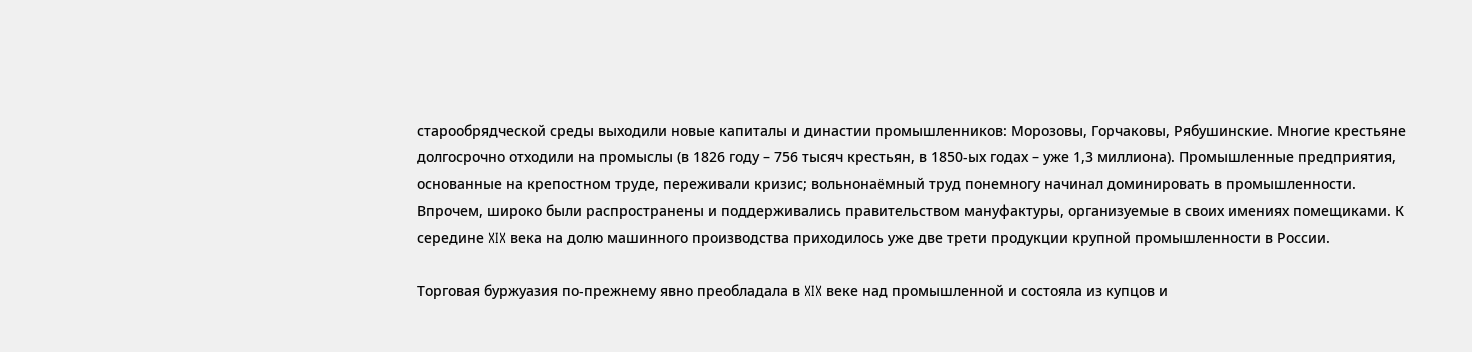старообрядческой среды выходили новые капиталы и династии промышленников: Морозовы, Горчаковы, Рябушинские. Многие крестьяне долгосрочно отходили на промыслы (в 1826 году – 756 тысяч крестьян, в 1850-ых годах – уже 1,3 миллиона). Промышленные предприятия, основанные на крепостном труде, переживали кризис; вольнонаёмный труд понемногу начинал доминировать в промышленности. Впрочем, широко были распространены и поддерживались правительством мануфактуры, организуемые в своих имениях помещиками. К середине XIX века на долю машинного производства приходилось уже две трети продукции крупной промышленности в России.

Торговая буржуазия по-прежнему явно преобладала в XIX веке над промышленной и состояла из купцов и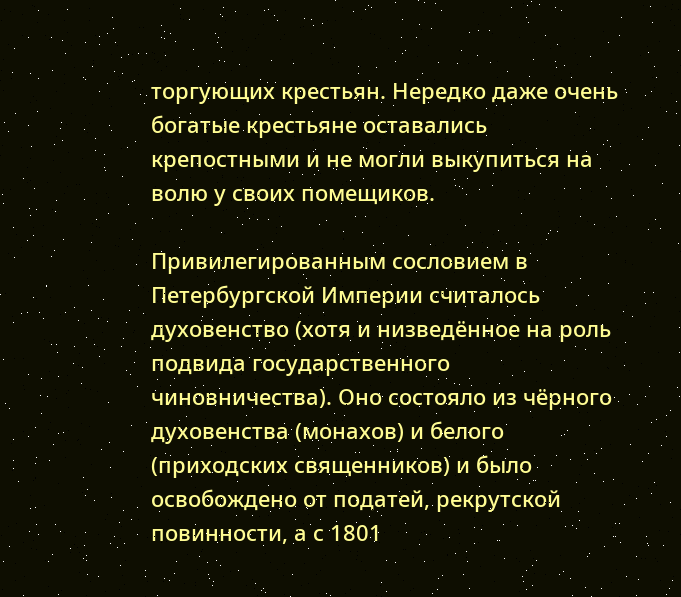торгующих крестьян. Нередко даже очень богатые крестьяне оставались крепостными и не могли выкупиться на волю у своих помещиков.

Привилегированным сословием в Петербургской Империи считалось духовенство (хотя и низведённое на роль подвида государственного чиновничества). Оно состояло из чёрного духовенства (монахов) и белого (приходских священников) и было освобождено от податей, рекрутской повинности, а с 1801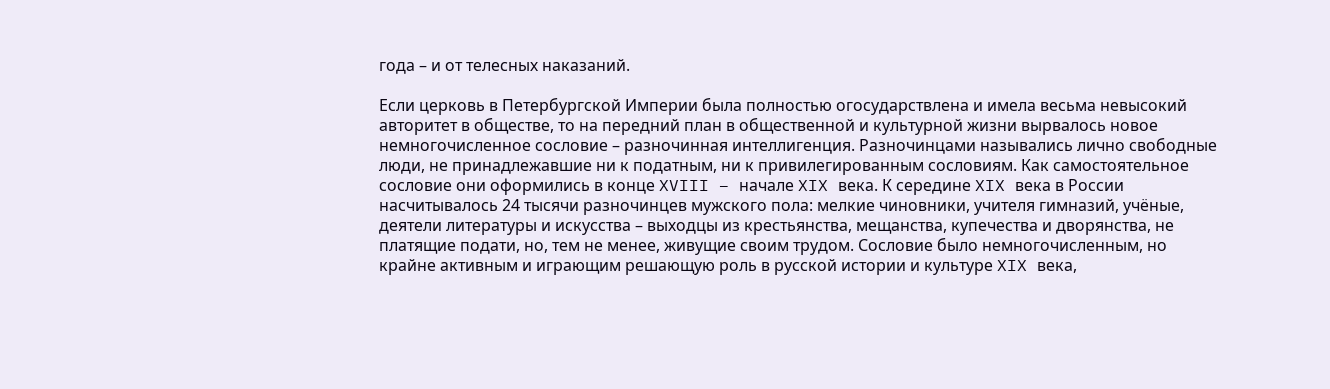года – и от телесных наказаний.

Если церковь в Петербургской Империи была полностью огосударствлена и имела весьма невысокий авторитет в обществе, то на передний план в общественной и культурной жизни вырвалось новое немногочисленное сословие – разночинная интеллигенция. Разночинцами назывались лично свободные люди, не принадлежавшие ни к податным, ни к привилегированным сословиям. Как самостоятельное сословие они оформились в конце XVIII – начале XIX века. К середине XIX века в России насчитывалось 24 тысячи разночинцев мужского пола: мелкие чиновники, учителя гимназий, учёные, деятели литературы и искусства – выходцы из крестьянства, мещанства, купечества и дворянства, не платящие подати, но, тем не менее, живущие своим трудом. Сословие было немногочисленным, но крайне активным и играющим решающую роль в русской истории и культуре XIX века,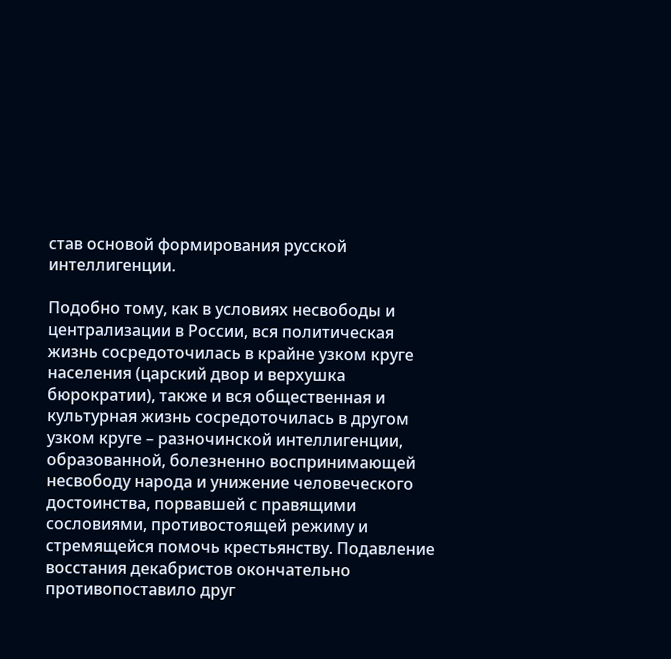став основой формирования русской интеллигенции.

Подобно тому, как в условиях несвободы и централизации в России, вся политическая жизнь сосредоточилась в крайне узком круге населения (царский двор и верхушка бюрократии), также и вся общественная и культурная жизнь сосредоточилась в другом узком круге – разночинской интеллигенции, образованной, болезненно воспринимающей несвободу народа и унижение человеческого достоинства, порвавшей с правящими сословиями, противостоящей режиму и стремящейся помочь крестьянству. Подавление восстания декабристов окончательно противопоставило друг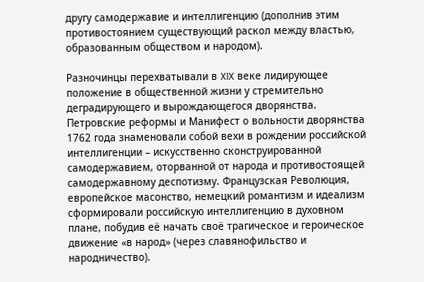другу самодержавие и интеллигенцию (дополнив этим противостоянием существующий раскол между властью, образованным обществом и народом).

Разночинцы перехватывали в XIX веке лидирующее положение в общественной жизни у стремительно деградирующего и вырождающегося дворянства. Петровские реформы и Манифест о вольности дворянства 1762 года знаменовали собой вехи в рождении российской интеллигенции – искусственно сконструированной самодержавием, оторванной от народа и противостоящей самодержавному деспотизму. Французская Революция, европейское масонство, немецкий романтизм и идеализм сформировали российскую интеллигенцию в духовном плане, побудив её начать своё трагическое и героическое движение «в народ» (через славянофильство и народничество).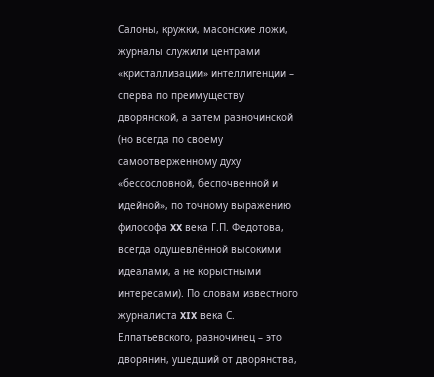Салоны, кружки, масонские ложи, журналы служили центрами «кристаллизации» интеллигенции – сперва по преимуществу дворянской, а затем разночинской (но всегда по своему самоотверженному духу «бессословной, беспочвенной и идейной», по точному выражению философа XX века Г.П. Федотова, всегда одушевлённой высокими идеалами, а не корыстными интересами). По словам известного журналиста XIX века С. Елпатьевского, разночинец – это дворянин, ушедший от дворянства,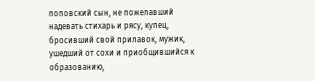поповский сын, не пожелавший надевать стихарь и рясу, купец, бросивший свой прилавок, мужик, ушедший от сохи и приобщившийся к образованию,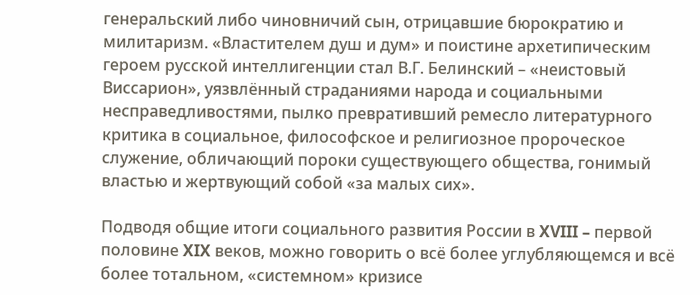генеральский либо чиновничий сын, отрицавшие бюрократию и милитаризм. «Властителем душ и дум» и поистине архетипическим героем русской интеллигенции стал В.Г. Белинский – «неистовый Виссарион», уязвлённый страданиями народа и социальными несправедливостями, пылко превративший ремесло литературного критика в социальное, философское и религиозное пророческое служение, обличающий пороки существующего общества, гонимый властью и жертвующий собой «за малых сих».

Подводя общие итоги социального развития России в XVIII – первой половине XIX веков, можно говорить о всё более углубляющемся и всё более тотальном, «системном» кризисе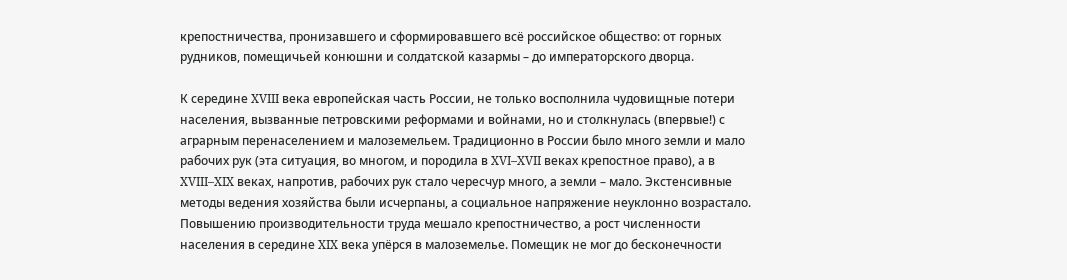крепостничества, пронизавшего и сформировавшего всё российское общество: от горных рудников, помещичьей конюшни и солдатской казармы – до императорского дворца.

К середине XVIII века европейская часть России, не только восполнила чудовищные потери населения, вызванные петровскими реформами и войнами, но и столкнулась (впервые!) с аграрным перенаселением и малоземельем. Традиционно в России было много земли и мало рабочих рук (эта ситуация, во многом, и породила в XVI–XVII веках крепостное право), а в XVIII–XIX веках, напротив, рабочих рук стало чересчур много, а земли – мало. Экстенсивные методы ведения хозяйства были исчерпаны, а социальное напряжение неуклонно возрастало. Повышению производительности труда мешало крепостничество, а рост численности населения в середине XIX века упёрся в малоземелье. Помещик не мог до бесконечности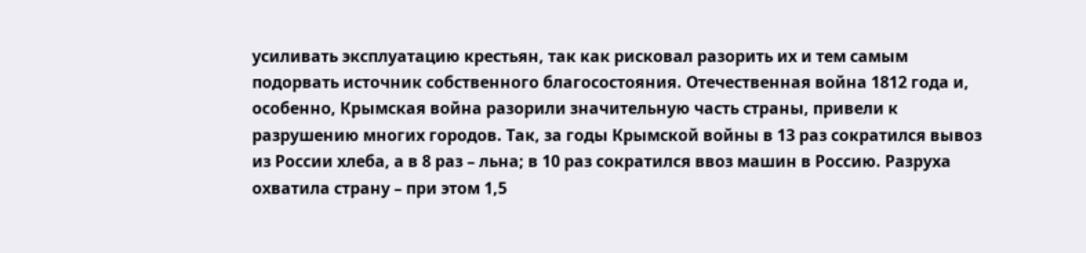усиливать эксплуатацию крестьян, так как рисковал разорить их и тем самым подорвать источник собственного благосостояния. Отечественная война 1812 года и, особенно, Крымская война разорили значительную часть страны, привели к разрушению многих городов. Так, за годы Крымской войны в 13 раз сократился вывоз из России хлеба, а в 8 раз – льна; в 10 раз сократился ввоз машин в Россию. Разруха охватила страну – при этом 1,5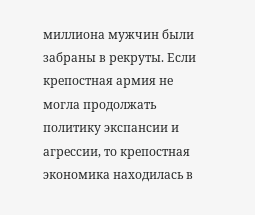миллиона мужчин были забраны в рекруты. Если крепостная армия не могла продолжать политику экспансии и агрессии, то крепостная экономика находилась в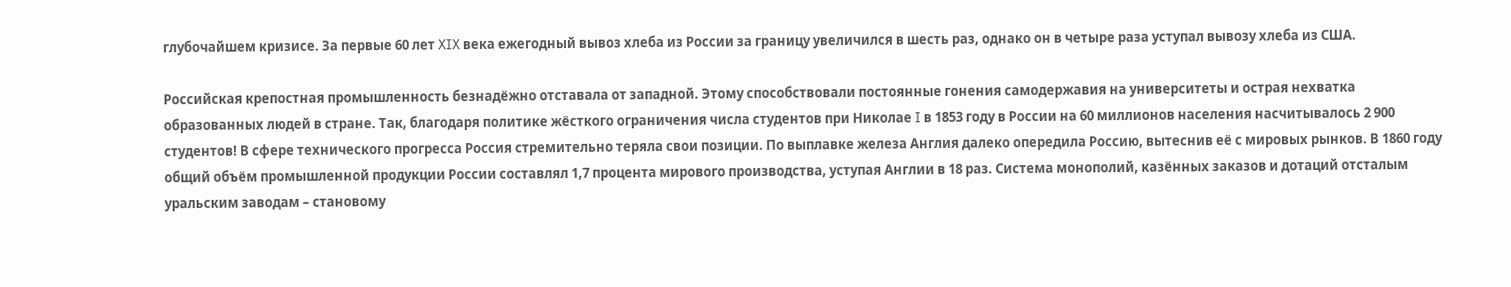глубочайшем кризисе. За первые 60 лет XIX века ежегодный вывоз хлеба из России за границу увеличился в шесть раз, однако он в четыре раза уступал вывозу хлеба из США.

Российская крепостная промышленность безнадёжно отставала от западной. Этому способствовали постоянные гонения самодержавия на университеты и острая нехватка образованных людей в стране. Так, благодаря политике жёсткого ограничения числа студентов при Николае I в 1853 году в России на 60 миллионов населения насчитывалось 2 900 студентов! В сфере технического прогресса Россия стремительно теряла свои позиции. По выплавке железа Англия далеко опередила Россию, вытеснив её с мировых рынков. В 1860 году общий объём промышленной продукции России составлял 1,7 процента мирового производства, уступая Англии в 18 раз. Система монополий, казённых заказов и дотаций отсталым уральским заводам – становому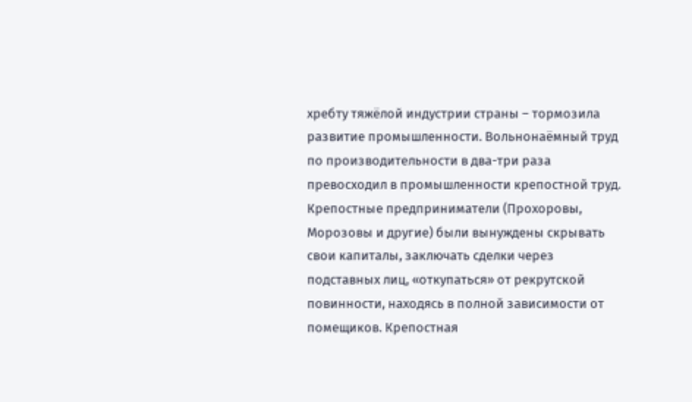хребту тяжёлой индустрии страны – тормозила развитие промышленности. Вольнонаёмный труд по производительности в два-три раза превосходил в промышленности крепостной труд. Крепостные предприниматели (Прохоровы, Морозовы и другие) были вынуждены скрывать свои капиталы, заключать сделки через подставных лиц, «откупаться» от рекрутской повинности, находясь в полной зависимости от помещиков. Крепостная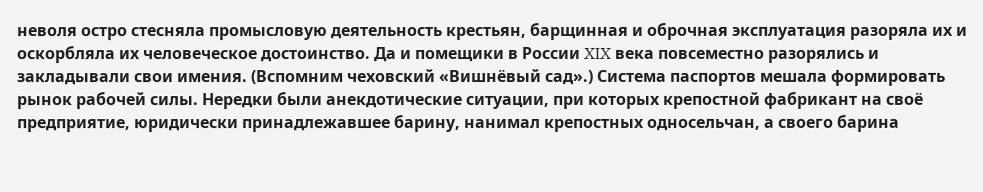неволя остро стесняла промысловую деятельность крестьян, барщинная и оброчная эксплуатация разоряла их и оскорбляла их человеческое достоинство. Да и помещики в России XIX века повсеместно разорялись и закладывали свои имения. (Вспомним чеховский «Вишнёвый сад».) Система паспортов мешала формировать рынок рабочей силы. Нередки были анекдотические ситуации, при которых крепостной фабрикант на своё предприятие, юридически принадлежавшее барину, нанимал крепостных односельчан, а своего барина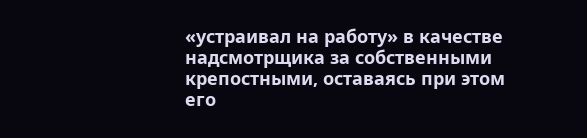«устраивал на работу» в качестве надсмотрщика за собственными крепостными, оставаясь при этом его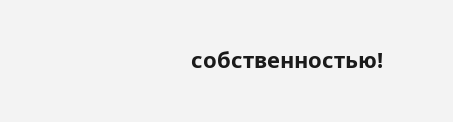собственностью!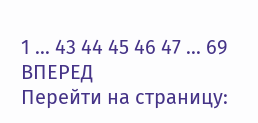1 ... 43 44 45 46 47 ... 69 ВПЕРЕД
Перейти на страницу: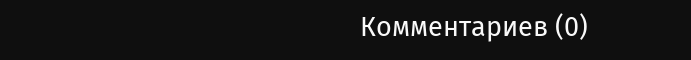Комментариев (0)